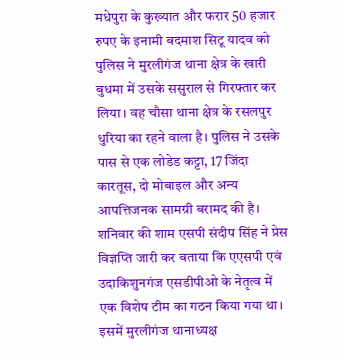मधेपुरा के कुख्यात और फरार 50 हजार रुपए के इनामी बदमाश सिटू यादव को पुलिस ने मुरलीगंज थाना क्षेत्र के खारी बुधमा में उसके ससुराल से गिरफ्तार कर लिया। वह चौसा थाना क्षेत्र के रसलपुर धुरिया का रहने वाला है। पुलिस ने उसके पास से एक लोडेड कट्टा, 17 जिंदा कारतूस, दो मोबाइल और अन्य आपत्तिजनक सामग्री बरामद की है।
शनिवार की शाम एसपी संदीप सिंह ने प्रेस विज्ञप्ति जारी कर बताया कि एएसपी एवं उदाकिशुनगंज एसडीपीओ के नेतृत्व में एक विशेष टीम का गठन किया गया था। इसमें मुरलीगंज थानाध्यक्ष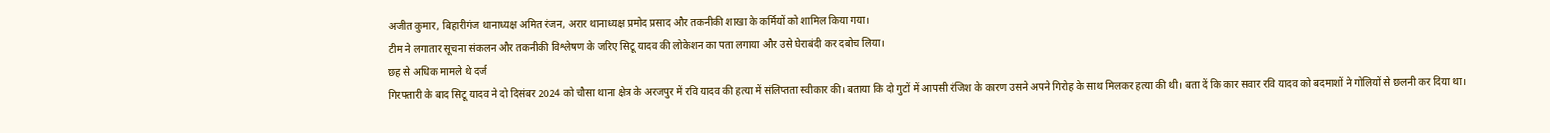अजीत कुमार, बिहारीगंज थानाध्यक्ष अमित रंजन, अरार थानाध्यक्ष प्रमोद प्रसाद और तकनीकी शाखा के कर्मियों को शामिल किया गया।
टीम ने लगातार सूचना संकलन और तकनीकी विश्लेषण के जरिए सिटू यादव की लोकेशन का पता लगाया और उसे घेराबंदी कर दबोच लिया।
छह से अधिक मामले थे दर्ज
गिरफ्तारी के बाद सिटू यादव ने दो दिसंबर 2024 को चौसा थाना क्षेत्र के अरजपुर में रवि यादव की हत्या में संलिप्तता स्वीकार की। बताया कि दो गुटों में आपसी रंजिश के कारण उसने अपने गिरोह के साथ मिलकर हत्या की थी। बता दें कि कार सवार रवि यादव को बदमाशों ने गोलियों से छलनी कर दिया था।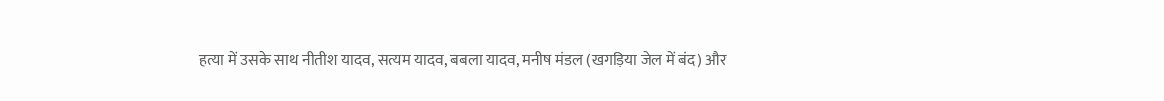हत्या में उसके साथ नीतीश यादव, सत्यम यादव, बबला यादव, मनीष मंडल (खगड़िया जेल में बंद) और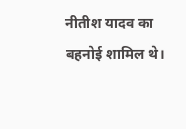नीतीश यादव का बहनोई शामिल थे।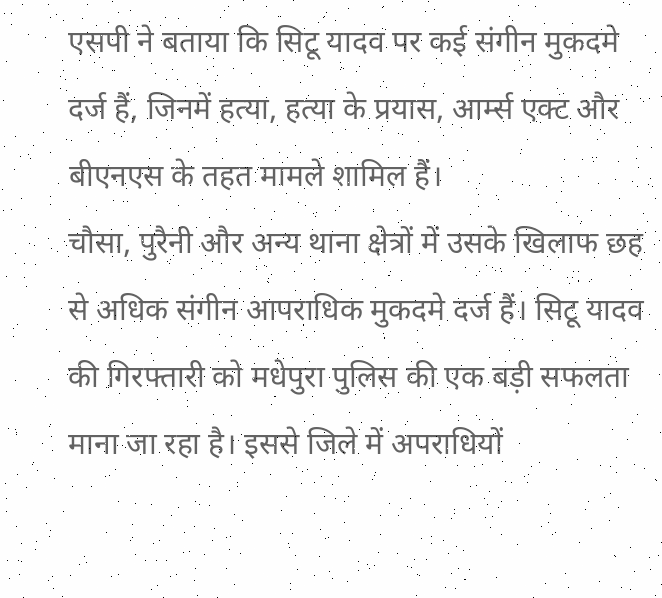एसपी ने बताया कि सिटू यादव पर कई संगीन मुकदमे दर्ज हैं, जिनमें हत्या, हत्या के प्रयास, आर्म्स एक्ट और बीएनएस के तहत मामले शामिल हैं।
चौसा, पुरैनी और अन्य थाना क्षेत्रों में उसके खिलाफ छह से अधिक संगीन आपराधिक मुकदमे दर्ज हैं। सिटू यादव की गिरफ्तारी को मधेपुरा पुलिस की एक बड़ी सफलता माना जा रहा है। इससे जिले में अपराधियों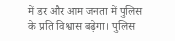में डर और आम जनता में पुलिस के प्रति विश्वास बढ़ेगा। पुलिस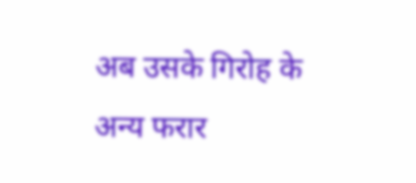अब उसके गिरोह के अन्य फरार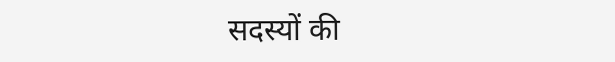सदस्यों की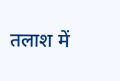तलाश में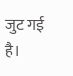जुट गई है।